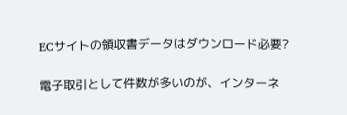ECサイトの領収書データはダウンロード必要?

電子取引として件数が多いのが、インターネ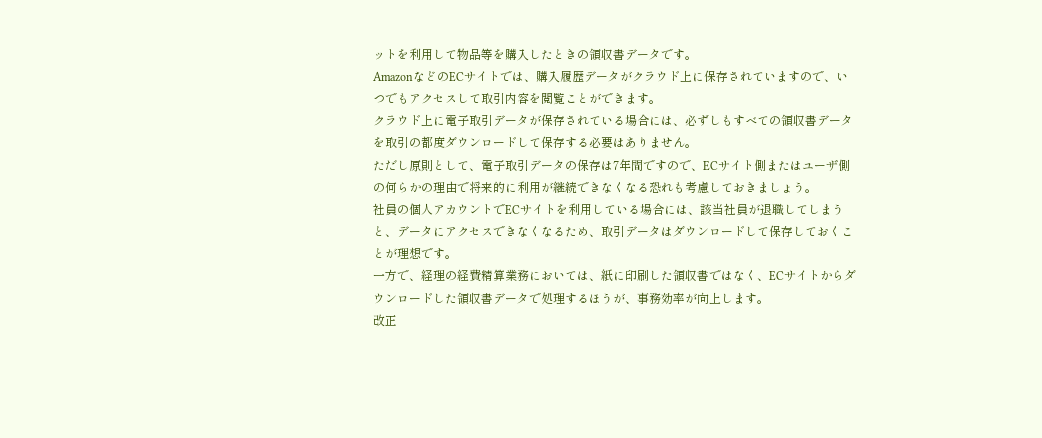ットを利用して物品等を購入したときの領収書データです。
AmazonなどのECサイトでは、購入履歴データがクラウド上に保存されていますので、いつでもアクセスして取引内容を閲覧ことができます。
クラウド上に電子取引データが保存されている場合には、必ずしもすべての領収書データを取引の都度ダウンロードして保存する必要はありません。
ただし原則として、電子取引データの保存は7年間ですので、ECサイト側またはユーザ側の何らかの理由で将来的に利用が継続できなくなる恐れも考慮しておきましょう。
社員の個人アカウントでECサイトを利用している場合には、該当社員が退職してしまうと、データにアクセスできなくなるため、取引データはダウンロードして保存しておくことが理想です。
一方で、経理の経費精算業務においては、紙に印刷した領収書ではなく、ECサイトからダウンロードした領収書データで処理するほうが、事務効率が向上します。
改正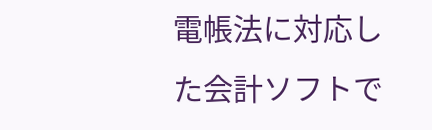電帳法に対応した会計ソフトで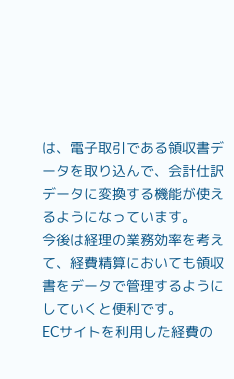は、電子取引である領収書データを取り込んで、会計仕訳データに変換する機能が使えるようになっています。
今後は経理の業務効率を考えて、経費精算においても領収書をデータで管理するようにしていくと便利です。
ECサイトを利用した経費の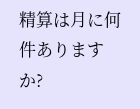精算は月に何件ありますか?